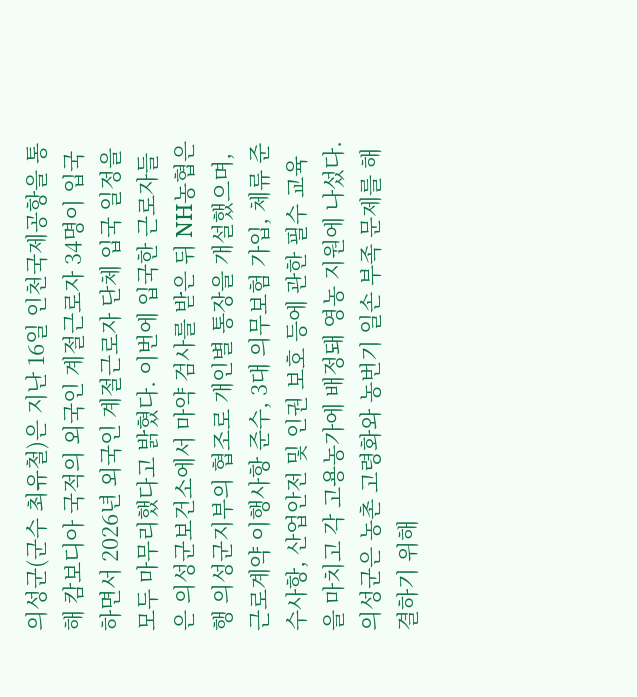의성군(군수 최유철)은 지난 16일 인천국제공항을 통해 캄보디아 국적의 외국인 계절근로자 34명이 입국하면서 2026년 외국인 계절근로자 단체 입국 일정을 모두 마무리했다고 밝혔다. 이번에 입국한 근로자들은 의성군보건소에서 마약 검사를 받은 뒤 NH농협은행 의성군지부의 협조로 개인별 통장을 개설했으며, 근로계약 이행사항 준수, 3대 의무보험 가입, 체류 준수사항, 산업안전 및 인권 보호 등에 관한 필수 교육을 마치고 각 고용농가에 배정돼 영농 지원에 나섰다. 의성군은 농촌 고령화와 농번기 일손 부족 문제를 해결하기 위해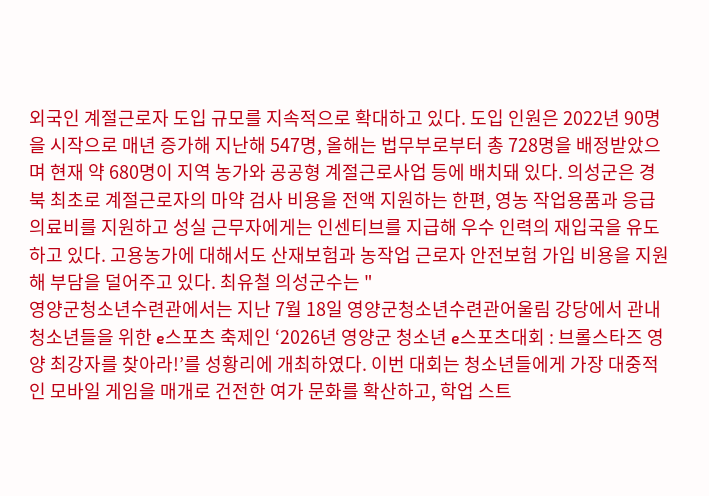외국인 계절근로자 도입 규모를 지속적으로 확대하고 있다. 도입 인원은 2022년 90명을 시작으로 매년 증가해 지난해 547명, 올해는 법무부로부터 총 728명을 배정받았으며 현재 약 680명이 지역 농가와 공공형 계절근로사업 등에 배치돼 있다. 의성군은 경북 최초로 계절근로자의 마약 검사 비용을 전액 지원하는 한편, 영농 작업용품과 응급의료비를 지원하고 성실 근무자에게는 인센티브를 지급해 우수 인력의 재입국을 유도하고 있다. 고용농가에 대해서도 산재보험과 농작업 근로자 안전보험 가입 비용을 지원해 부담을 덜어주고 있다. 최유철 의성군수는 "
영양군청소년수련관에서는 지난 7월 18일 영양군청소년수련관어울림 강당에서 관내 청소년들을 위한 e스포츠 축제인 ‘2026년 영양군 청소년 e스포츠대회 : 브롤스타즈 영양 최강자를 찾아라!’를 성황리에 개최하였다. 이번 대회는 청소년들에게 가장 대중적인 모바일 게임을 매개로 건전한 여가 문화를 확산하고, 학업 스트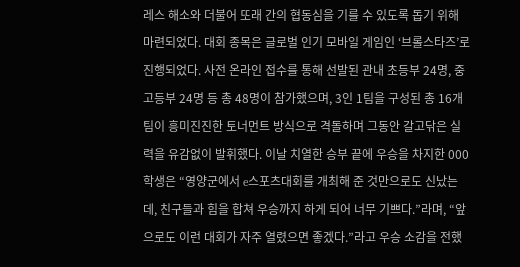레스 해소와 더불어 또래 간의 협동심을 기를 수 있도록 돕기 위해 마련되었다. 대회 종목은 글로벌 인기 모바일 게임인 ‘브롤스타즈’로 진행되었다. 사전 온라인 접수를 통해 선발된 관내 초등부 24명, 중고등부 24명 등 총 48명이 참가했으며, 3인 1팀을 구성된 총 16개 팀이 흥미진진한 토너먼트 방식으로 격돌하며 그동안 갈고닦은 실력을 유감없이 발휘했다. 이날 치열한 승부 끝에 우승을 차지한 000학생은 “영양군에서 e스포츠대회를 개최해 준 것만으로도 신났는데, 친구들과 힘을 합쳐 우승까지 하게 되어 너무 기쁘다.”라며, “앞으로도 이런 대회가 자주 열렸으면 좋겠다.”라고 우승 소감을 전했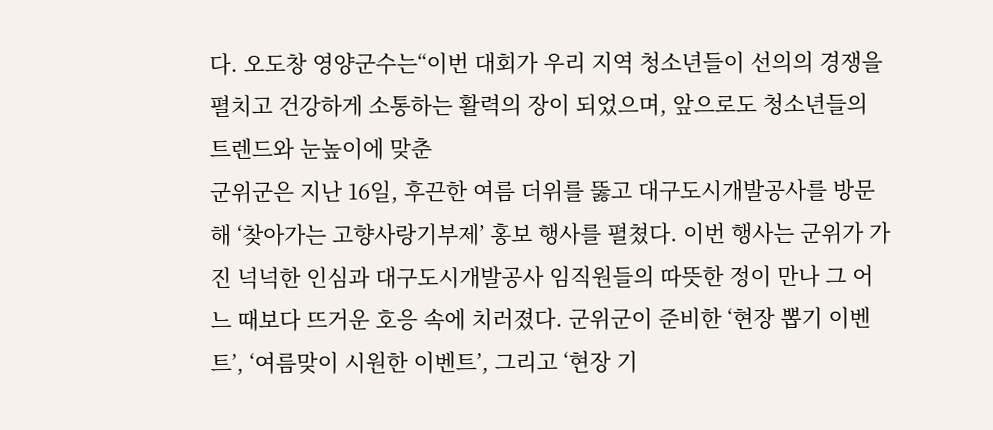다. 오도창 영양군수는“이번 대회가 우리 지역 청소년들이 선의의 경쟁을 펼치고 건강하게 소통하는 활력의 장이 되었으며, 앞으로도 청소년들의 트렌드와 눈높이에 맞춘
군위군은 지난 16일, 후끈한 여름 더위를 뚫고 대구도시개발공사를 방문해 ‘찾아가는 고향사랑기부제’ 홍보 행사를 펼쳤다. 이번 행사는 군위가 가진 넉넉한 인심과 대구도시개발공사 임직원들의 따뜻한 정이 만나 그 어느 때보다 뜨거운 호응 속에 치러졌다. 군위군이 준비한 ‘현장 뽑기 이벤트’, ‘여름맞이 시원한 이벤트’, 그리고 ‘현장 기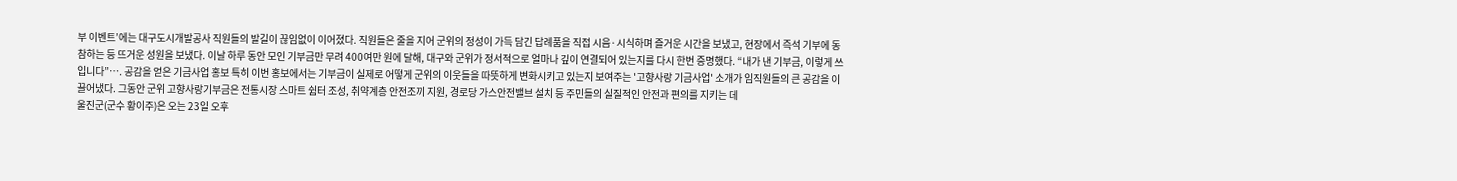부 이벤트’에는 대구도시개발공사 직원들의 발길이 끊임없이 이어졌다. 직원들은 줄을 지어 군위의 정성이 가득 담긴 답례품을 직접 시음·시식하며 즐거운 시간을 보냈고, 현장에서 즉석 기부에 동참하는 등 뜨거운 성원을 보냈다. 이날 하루 동안 모인 기부금만 무려 400여만 원에 달해, 대구와 군위가 정서적으로 얼마나 깊이 연결되어 있는지를 다시 한번 증명했다. “내가 낸 기부금, 이렇게 쓰입니다”…. 공감을 얻은 기금사업 홍보 특히 이번 홍보에서는 기부금이 실제로 어떻게 군위의 이웃들을 따뜻하게 변화시키고 있는지 보여주는 '고향사랑 기금사업' 소개가 임직원들의 큰 공감을 이끌어냈다. 그동안 군위 고향사랑기부금은 전통시장 스마트 쉼터 조성, 취약계층 안전조끼 지원, 경로당 가스안전밸브 설치 등 주민들의 실질적인 안전과 편의를 지키는 데
울진군(군수 황이주)은 오는 23일 오후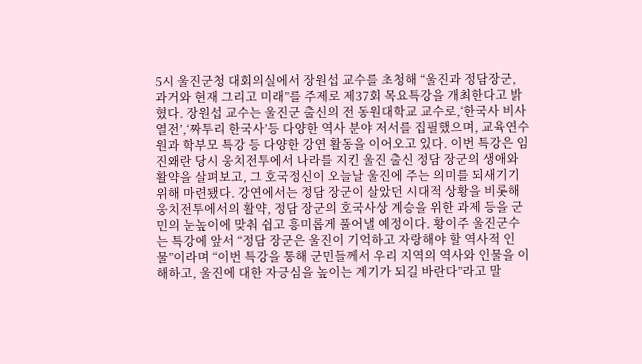5시 울진군청 대회의실에서 장원섭 교수를 초청해 “울진과 정담장군, 과거와 현재 그리고 미래”를 주제로 제37회 목요특강을 개최한다고 밝혔다. 장원섭 교수는 울진군 출신의 전 동원대학교 교수로,‘한국사 비사 열전’,‘짜투리 한국사’등 다양한 역사 분야 저서를 집필했으며, 교육연수원과 학부모 특강 등 다양한 강연 활동을 이어오고 있다. 이번 특강은 임진왜란 당시 웅치전투에서 나라를 지킨 울진 출신 정담 장군의 생애와 활약을 살펴보고, 그 호국정신이 오늘날 울진에 주는 의미를 되새기기 위해 마련됐다. 강연에서는 정담 장군이 살았던 시대적 상황을 비롯해 웅치전투에서의 활약, 정담 장군의 호국사상 계승을 위한 과제 등을 군민의 눈높이에 맞춰 쉽고 흥미롭게 풀어낼 예정이다. 황이주 울진군수는 특강에 앞서 “정담 장군은 울진이 기억하고 자랑해야 할 역사적 인물”이라며 “이번 특강을 통해 군민들께서 우리 지역의 역사와 인물을 이해하고, 울진에 대한 자긍심을 높이는 계기가 되길 바란다”라고 말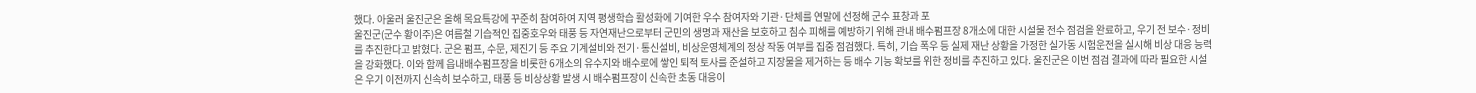했다. 아울러 울진군은 올해 목요특강에 꾸준히 참여하여 지역 평생학습 활성화에 기여한 우수 참여자와 기관·단체를 연말에 선정해 군수 표창과 포
울진군(군수 황이주)은 여름철 기습적인 집중호우와 태풍 등 자연재난으로부터 군민의 생명과 재산을 보호하고 침수 피해를 예방하기 위해 관내 배수펌프장 8개소에 대한 시설물 전수 점검을 완료하고, 우기 전 보수·정비를 추진한다고 밝혔다. 군은 펌프, 수문, 제진기 등 주요 기계설비와 전기·통신설비, 비상운영체계의 정상 작동 여부를 집중 점검했다. 특히, 기습 폭우 등 실제 재난 상황을 가정한 실가동 시험운전을 실시해 비상 대응 능력을 강화했다. 이와 함께 읍내배수펌프장을 비롯한 6개소의 유수지와 배수로에 쌓인 퇴적 토사를 준설하고 지장물을 제거하는 등 배수 기능 확보를 위한 정비를 추진하고 있다. 울진군은 이번 점검 결과에 따라 필요한 시설은 우기 이전까지 신속히 보수하고, 태풍 등 비상상황 발생 시 배수펌프장이 신속한 초동 대응이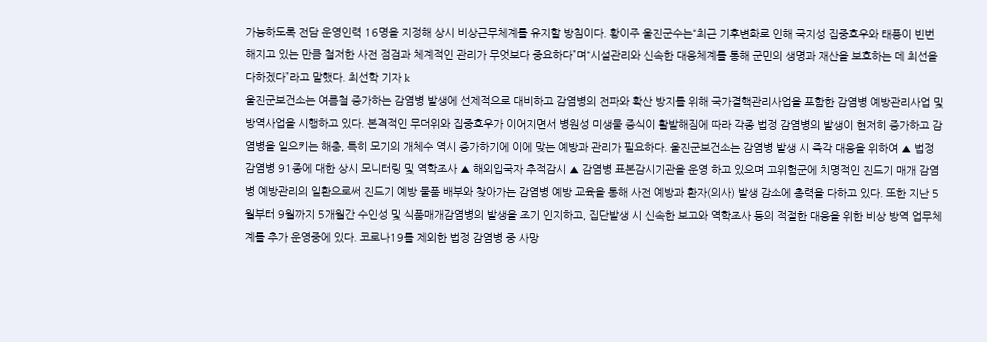가능하도록 전담 운영인력 16명을 지정해 상시 비상근무체계를 유지할 방침이다. 황이주 울진군수는“최근 기후변화로 인해 국지성 집중호우와 태풍이 빈번해지고 있는 만큼 철저한 사전 점검과 체계적인 관리가 무엇보다 중요하다”며“시설관리와 신속한 대응체계를 통해 군민의 생명과 재산을 보호하는 데 최선을 다하겠다”라고 말했다. 최선학 기자 k
울진군보건소는 여름철 증가하는 감염병 발생에 선제적으로 대비하고 감염병의 전파와 확산 방지를 위해 국가결핵관리사업을 포함한 감염병 예방관리사업 및 방역사업을 시행하고 있다. 본격적인 무더위와 집중호우가 이어지면서 병원성 미생물 증식이 활발해짐에 따라 각종 법정 감염병의 발생이 현저히 증가하고 감염병을 일으키는 해충, 특히 모기의 개체수 역시 증가하기에 이에 맞는 예방과 관리가 필요하다. 울진군보건소는 감염병 발생 시 즉각 대응을 위하여 ▲ 법정 감염병 91종에 대한 상시 모니터링 및 역학조사 ▲ 해외입국자 추적감시 ▲ 감염병 표본감시기관을 운영 하고 있으며 고위험군에 치명적인 진드기 매개 감염병 예방관리의 일환으로써 진드기 예방 물품 배부와 찾아가는 감염병 예방 교육을 통해 사전 예방과 환자(의사) 발생 감소에 총력을 다하고 있다. 또한 지난 5월부터 9월까지 5개월간 수인성 및 식품매개감염병의 발생을 조기 인지하고, 집단발생 시 신속한 보고와 역학조사 등의 적절한 대응을 위한 비상 방역 업무체계를 추가 운영중에 있다. 코로나19를 제외한 법정 감염병 중 사망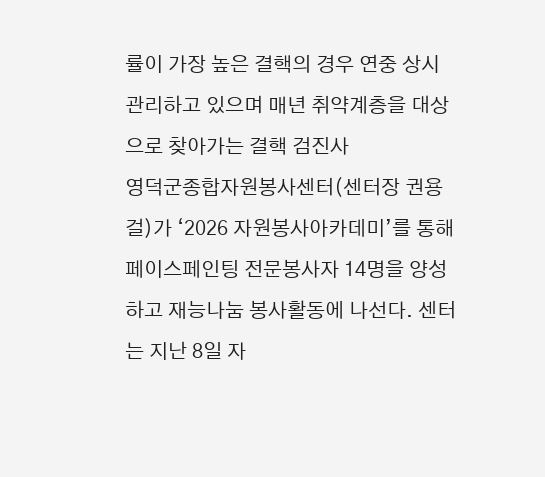률이 가장 높은 결핵의 경우 연중 상시 관리하고 있으며 매년 취약계층을 대상으로 찾아가는 결핵 검진사
영덕군종합자원봉사센터(센터장 권용걸)가 ‘2026 자원봉사아카데미’를 통해 페이스페인팅 전문봉사자 14명을 양성하고 재능나눔 봉사활동에 나선다. 센터는 지난 8일 자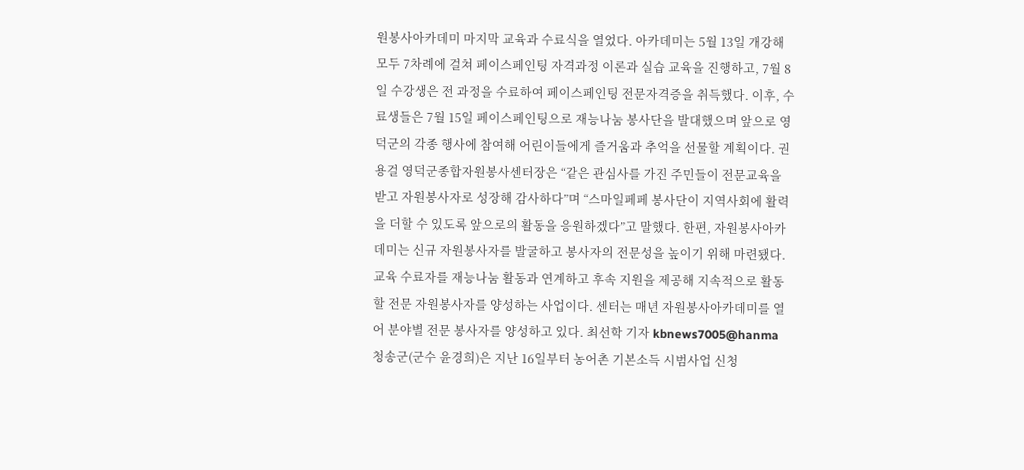원봉사아카데미 마지막 교육과 수료식을 열었다. 아카데미는 5월 13일 개강해 모두 7차례에 걸쳐 페이스페인팅 자격과정 이론과 실습 교육을 진행하고, 7월 8일 수강생은 전 과정을 수료하여 페이스페인팅 전문자격증을 취득했다. 이후, 수료생들은 7월 15일 페이스페인팅으로 재능나눔 봉사단을 발대했으며 앞으로 영덕군의 각종 행사에 참여해 어린이들에게 즐거움과 추억을 선물할 계획이다. 권용걸 영덕군종합자원봉사센터장은 “같은 관심사를 가진 주민들이 전문교육을 받고 자원봉사자로 성장해 감사하다”며 “스마일페페 봉사단이 지역사회에 활력을 더할 수 있도록 앞으로의 활동을 응원하겠다”고 말했다. 한편, 자원봉사아카데미는 신규 자원봉사자를 발굴하고 봉사자의 전문성을 높이기 위해 마련됐다. 교육 수료자를 재능나눔 활동과 연계하고 후속 지원을 제공해 지속적으로 활동할 전문 자원봉사자를 양성하는 사업이다. 센터는 매년 자원봉사아카데미를 열어 분야별 전문 봉사자를 양성하고 있다. 최선학 기자 kbnews7005@hanma
청송군(군수 윤경희)은 지난 16일부터 농어촌 기본소득 시범사업 신청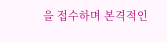을 접수하며 본격적인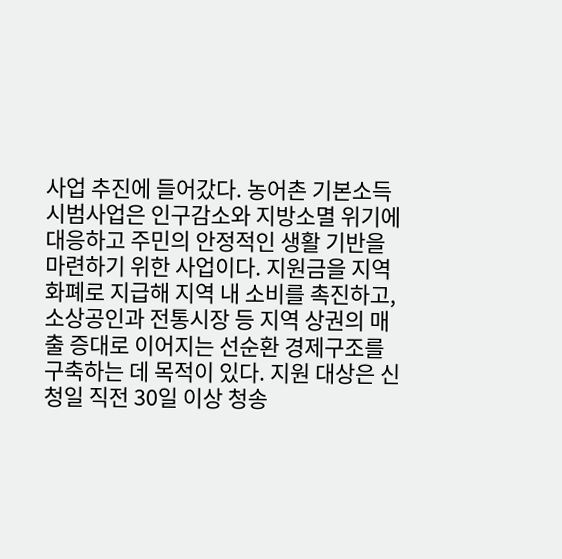사업 추진에 들어갔다. 농어촌 기본소득 시범사업은 인구감소와 지방소멸 위기에 대응하고 주민의 안정적인 생활 기반을 마련하기 위한 사업이다. 지원금을 지역화폐로 지급해 지역 내 소비를 촉진하고, 소상공인과 전통시장 등 지역 상권의 매출 증대로 이어지는 선순환 경제구조를 구축하는 데 목적이 있다. 지원 대상은 신청일 직전 30일 이상 청송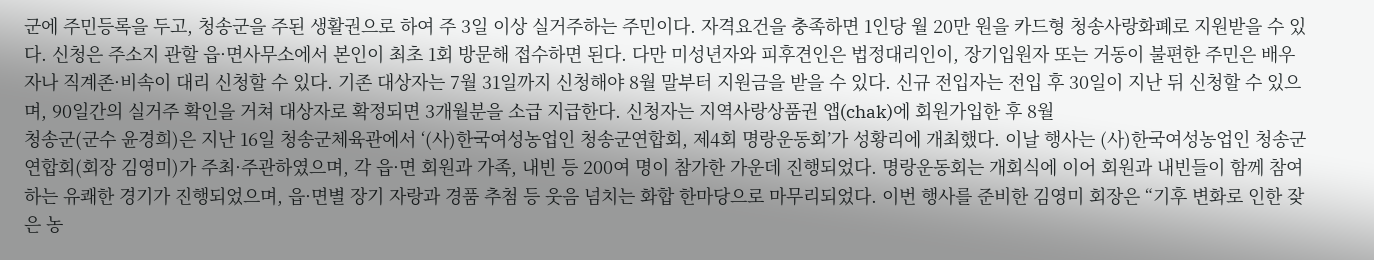군에 주민등록을 두고, 청송군을 주된 생활권으로 하여 주 3일 이상 실거주하는 주민이다. 자격요건을 충족하면 1인당 월 20만 원을 카드형 청송사랑화폐로 지원받을 수 있다. 신청은 주소지 관할 읍·면사무소에서 본인이 최초 1회 방문해 접수하면 된다. 다만 미성년자와 피후견인은 법정대리인이, 장기입원자 또는 거동이 불편한 주민은 배우자나 직계존·비속이 대리 신청할 수 있다. 기존 대상자는 7월 31일까지 신청해야 8월 말부터 지원금을 받을 수 있다. 신규 전입자는 전입 후 30일이 지난 뒤 신청할 수 있으며, 90일간의 실거주 확인을 거쳐 대상자로 확정되면 3개월분을 소급 지급한다. 신청자는 지역사랑상품권 앱(chak)에 회원가입한 후 8월
청송군(군수 윤경희)은 지난 16일 청송군체육관에서 ‘(사)한국여성농업인 청송군연합회, 제4회 명랑운동회’가 성황리에 개최했다. 이날 행사는 (사)한국여성농업인 청송군연합회(회장 김영미)가 주최·주관하였으며, 각 읍·면 회원과 가족, 내빈 등 200여 명이 참가한 가운데 진행되었다. 명랑운동회는 개회식에 이어 회원과 내빈들이 함께 참여하는 유쾌한 경기가 진행되었으며, 읍·면별 장기 자랑과 경품 추첨 등 웃음 넘치는 화합 한마당으로 마무리되었다. 이번 행사를 준비한 김영미 회장은 “기후 변화로 인한 잦은 농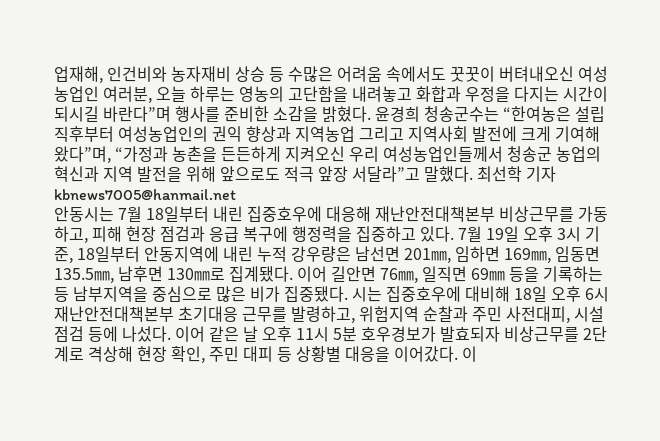업재해, 인건비와 농자재비 상승 등 수많은 어려움 속에서도 꿋꿋이 버텨내오신 여성농업인 여러분, 오늘 하루는 영농의 고단함을 내려놓고 화합과 우정을 다지는 시간이 되시길 바란다”며 행사를 준비한 소감을 밝혔다. 윤경희 청송군수는 “한여농은 설립 직후부터 여성농업인의 권익 향상과 지역농업 그리고 지역사회 발전에 크게 기여해왔다”며, “가정과 농촌을 든든하게 지켜오신 우리 여성농업인들께서 청송군 농업의 혁신과 지역 발전을 위해 앞으로도 적극 앞장 서달라”고 말했다. 최선학 기자 kbnews7005@hanmail.net
안동시는 7월 18일부터 내린 집중호우에 대응해 재난안전대책본부 비상근무를 가동하고, 피해 현장 점검과 응급 복구에 행정력을 집중하고 있다. 7월 19일 오후 3시 기준, 18일부터 안동지역에 내린 누적 강우량은 남선면 201㎜, 임하면 169㎜, 임동면 135.5㎜, 남후면 130㎜로 집계됐다. 이어 길안면 76㎜, 일직면 69㎜ 등을 기록하는 등 남부지역을 중심으로 많은 비가 집중됐다. 시는 집중호우에 대비해 18일 오후 6시 재난안전대책본부 초기대응 근무를 발령하고, 위험지역 순찰과 주민 사전대피, 시설 점검 등에 나섰다. 이어 같은 날 오후 11시 5분 호우경보가 발효되자 비상근무를 2단계로 격상해 현장 확인, 주민 대피 등 상황별 대응을 이어갔다. 이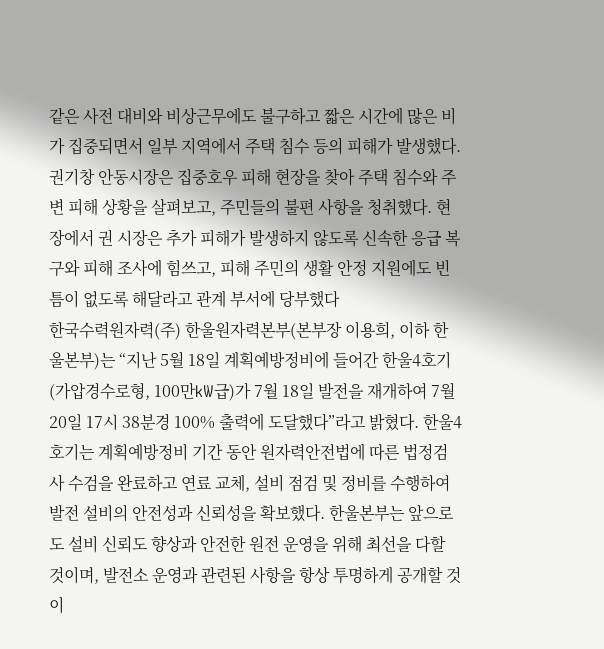같은 사전 대비와 비상근무에도 불구하고 짧은 시간에 많은 비가 집중되면서 일부 지역에서 주택 침수 등의 피해가 발생했다. 권기창 안동시장은 집중호우 피해 현장을 찾아 주택 침수와 주변 피해 상황을 살펴보고, 주민들의 불편 사항을 청취했다. 현장에서 권 시장은 추가 피해가 발생하지 않도록 신속한 응급 복구와 피해 조사에 힘쓰고, 피해 주민의 생활 안정 지원에도 빈틈이 없도록 해달라고 관계 부서에 당부했다
한국수력원자력(주) 한울원자력본부(본부장 이용희, 이하 한울본부)는 “지난 5월 18일 계획예방정비에 들어간 한울4호기(가압경수로형, 100만kW급)가 7월 18일 발전을 재개하여 7월 20일 17시 38분경 100% 출력에 도달했다”라고 밝혔다. 한울4호기는 계획예방정비 기간 동안 원자력안전법에 따른 법정검사 수검을 완료하고 연료 교체, 설비 점검 및 정비를 수행하여 발전 설비의 안전성과 신뢰성을 확보했다. 한울본부는 앞으로도 설비 신뢰도 향상과 안전한 원전 운영을 위해 최선을 다할 것이며, 발전소 운영과 관련된 사항을 항상 투명하게 공개할 것이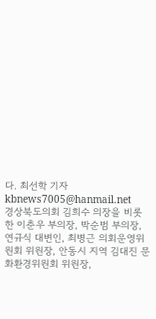다. 최선학 기자 kbnews7005@hanmail.net
경상북도의회 김희수 의장을 비롯한 이춘우 부의장, 박순범 부의장, 연규식 대변인, 최병근 의회운영위원회 위원장, 안동시 지역 김대진 문화환경위원회 위원장,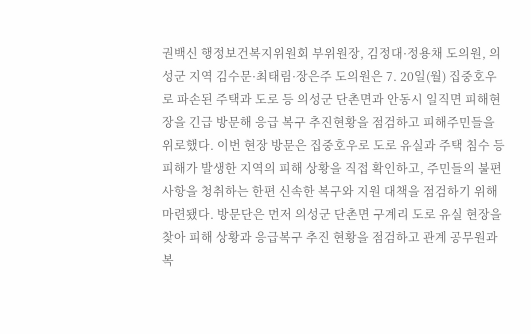권백신 행정보건복지위원회 부위원장, 김정대·정용채 도의원, 의성군 지역 김수문·최태림·장은주 도의원은 7. 20일(월) 집중호우로 파손된 주택과 도로 등 의성군 단촌면과 안동시 일직면 피해현장을 긴급 방문해 응급 복구 추진현황을 점검하고 피해주민들을 위로했다. 이번 현장 방문은 집중호우로 도로 유실과 주택 침수 등 피해가 발생한 지역의 피해 상황을 직접 확인하고, 주민들의 불편사항을 청취하는 한편 신속한 복구와 지원 대책을 점검하기 위해 마련됐다. 방문단은 먼저 의성군 단촌면 구계리 도로 유실 현장을 찾아 피해 상황과 응급복구 추진 현황을 점검하고 관계 공무원과 복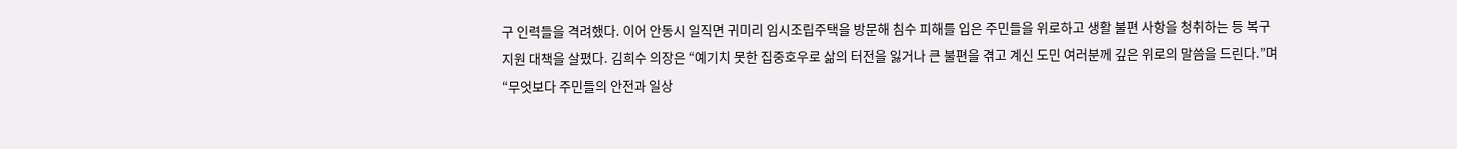구 인력들을 격려했다. 이어 안동시 일직면 귀미리 임시조립주택을 방문해 침수 피해를 입은 주민들을 위로하고 생활 불편 사항을 청취하는 등 복구 지원 대책을 살폈다. 김희수 의장은 “예기치 못한 집중호우로 삶의 터전을 잃거나 큰 불편을 겪고 계신 도민 여러분께 깊은 위로의 말씀을 드린다.”며 “무엇보다 주민들의 안전과 일상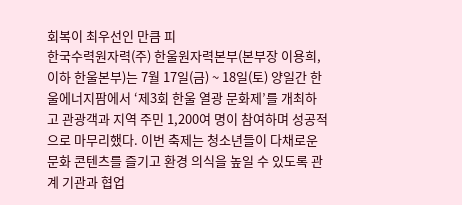회복이 최우선인 만큼 피
한국수력원자력(주) 한울원자력본부(본부장 이용희, 이하 한울본부)는 7월 17일(금) ~ 18일(토) 양일간 한울에너지팜에서 ‘제3회 한울 열광 문화제’를 개최하고 관광객과 지역 주민 1,200여 명이 참여하며 성공적으로 마무리했다. 이번 축제는 청소년들이 다채로운 문화 콘텐츠를 즐기고 환경 의식을 높일 수 있도록 관계 기관과 협업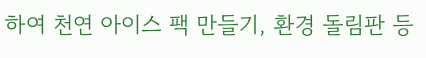하여 천연 아이스 팩 만들기, 환경 돌림판 등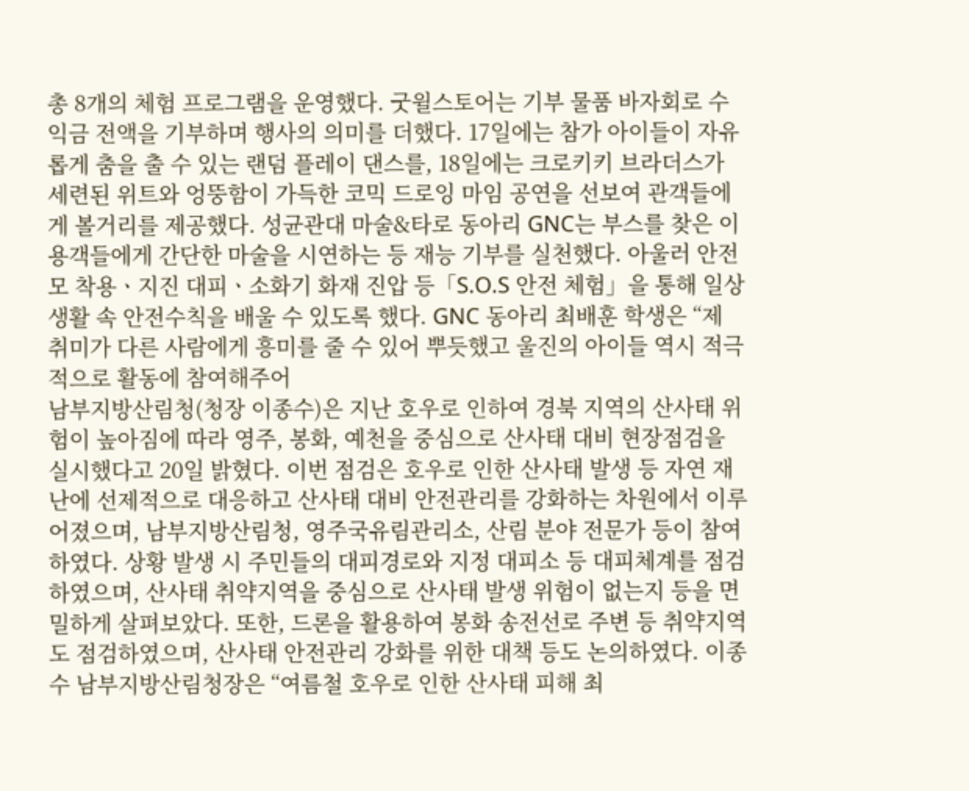총 8개의 체험 프로그램을 운영했다. 굿윌스토어는 기부 물품 바자회로 수익금 전액을 기부하며 행사의 의미를 더했다. 17일에는 참가 아이들이 자유롭게 춤을 출 수 있는 랜덤 플레이 댄스를, 18일에는 크로키키 브라더스가 세련된 위트와 엉뚱함이 가득한 코믹 드로잉 마임 공연을 선보여 관객들에게 볼거리를 제공했다. 성균관대 마술&타로 동아리 GNC는 부스를 찾은 이용객들에게 간단한 마술을 시연하는 등 재능 기부를 실천했다. 아울러 안전모 착용ㆍ지진 대피ㆍ소화기 화재 진압 등「S.O.S 안전 체험」을 통해 일상 생활 속 안전수칙을 배울 수 있도록 했다. GNC 동아리 최배훈 학생은 “제 취미가 다른 사람에게 흥미를 줄 수 있어 뿌듯했고 울진의 아이들 역시 적극적으로 활동에 참여해주어
남부지방산림청(청장 이종수)은 지난 호우로 인하여 경북 지역의 산사태 위험이 높아짐에 따라 영주, 봉화, 예천을 중심으로 산사태 대비 현장점검을 실시했다고 20일 밝혔다. 이번 점검은 호우로 인한 산사태 발생 등 자연 재난에 선제적으로 대응하고 산사태 대비 안전관리를 강화하는 차원에서 이루어졌으며, 남부지방산림청, 영주국유림관리소, 산림 분야 전문가 등이 참여하였다. 상황 발생 시 주민들의 대피경로와 지정 대피소 등 대피체계를 점검하였으며, 산사태 취약지역을 중심으로 산사태 발생 위험이 없는지 등을 면밀하게 살펴보았다. 또한, 드론을 활용하여 봉화 송전선로 주변 등 취약지역도 점검하였으며, 산사태 안전관리 강화를 위한 대책 등도 논의하였다. 이종수 남부지방산림청장은 “여름철 호우로 인한 산사태 피해 최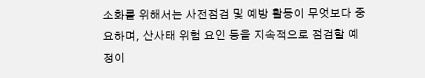소화를 위해서는 사전점검 및 예방 활동이 무엇보다 중요하며, 산사태 위험 요인 등을 지속적으로 점검할 예정이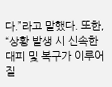다.”라고 말했다. 또한, “상황 발생 시 신속한 대피 및 복구가 이루어질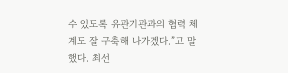수 있도록 유관기관과의 협력 체계도 잘 구축해 나가겠다.”고 말했다. 최선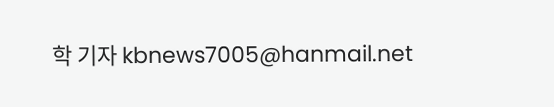학 기자 kbnews7005@hanmail.net